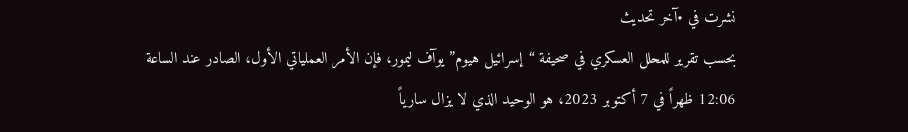نشرت في •آخر تحديث
بحسب تقرير للمحلل العسكري في صحيفة “إسرائيل هيوم” يوآف ليمور، فإن الأمر العملياتي الأول، الصادر عند الساعة 12:06 ظهراً في 7 أكتوبر 2023، هو الوحيد الذي لا يزال سارياً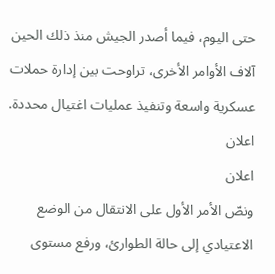حتى اليوم، فيما أصدر الجيش منذ ذلك الحين آلاف الأوامر الأخرى، تراوحت بين إدارة حملات عسكرية واسعة وتنفيذ عمليات اغتيال محددة.
اعلان
اعلان
ونصّ الأمر الأول على الانتقال من الوضع الاعتيادي إلى حالة الطوارئ، ورفع مستوى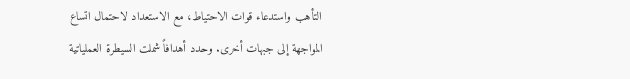التأهب واستدعاء قوات الاحتياط، مع الاستعداد لاحتمال اتساع المواجهة إلى جبهات أخرى. وحدد أهدافاً شملت السيطرة العملياتية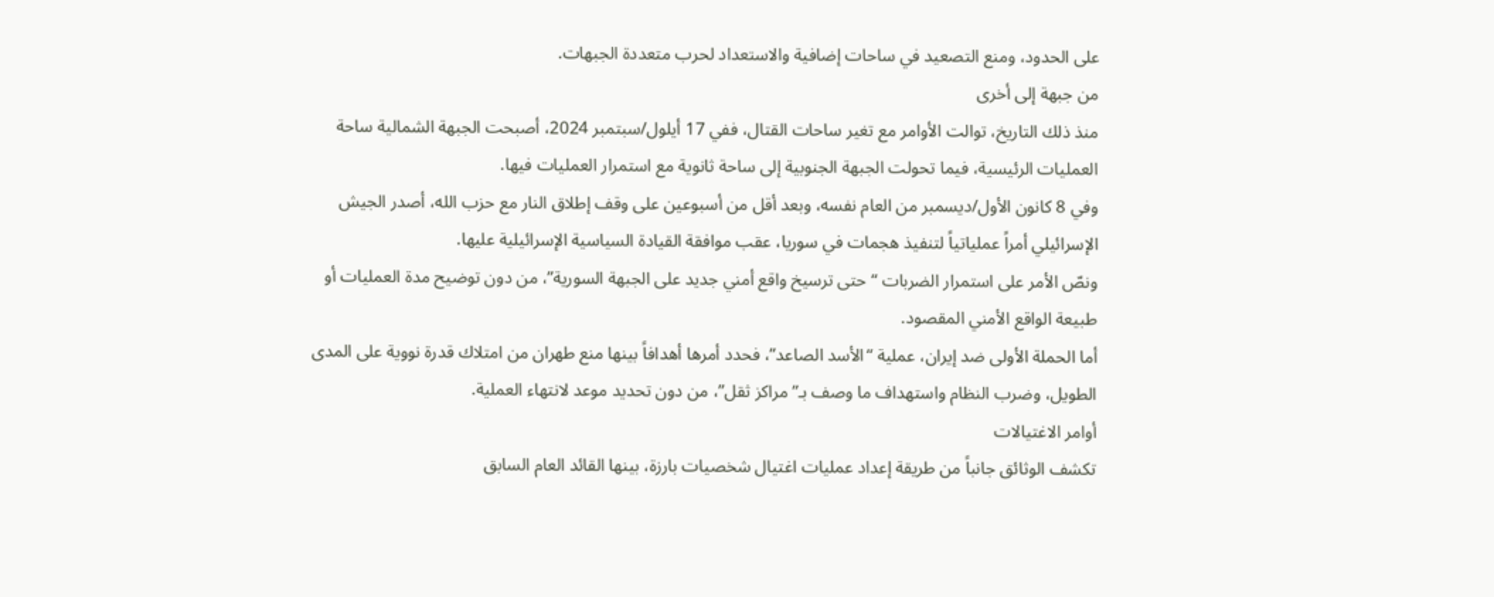على الحدود، ومنع التصعيد في ساحات إضافية والاستعداد لحرب متعددة الجبهات.
من جبهة إلى أخرى
منذ ذلك التاريخ، توالت الأوامر مع تغير ساحات القتال، ففي 17 أيلول/سبتمبر 2024، أصبحت الجبهة الشمالية ساحة العمليات الرئيسية، فيما تحولت الجبهة الجنوبية إلى ساحة ثانوية مع استمرار العمليات فيها.
وفي 8 كانون الأول/ديسمبر من العام نفسه، وبعد أقل من أسبوعين على وقف إطلاق النار مع حزب الله، أصدر الجيش الإسرائيلي أمراً عملياتياً لتنفيذ هجمات في سوريا، عقب موافقة القيادة السياسية الإسرائيلية عليها.
ونصّ الأمر على استمرار الضربات “حتى ترسيخ واقع أمني جديد على الجبهة السورية”، من دون توضيح مدة العمليات أو طبيعة الواقع الأمني المقصود.
أما الحملة الأولى ضد إيران، عملية “الأسد الصاعد”، فحدد أمرها أهدافاً بينها منع طهران من امتلاك قدرة نووية على المدى الطويل، وضرب النظام واستهداف ما وصف بـ”مراكز ثقل”، من دون تحديد موعد لانتهاء العملية.
أوامر الاغتيالات
تكشف الوثائق جانباً من طريقة إعداد عمليات اغتيال شخصيات بارزة، بينها القائد العام السابق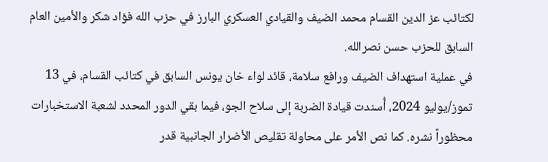لكتائب عز الدين القسام محمد الضيف والقيادي العسكري البارز في حزب الله فؤاد شكر والأمين العام السابق للحزب حسن نصرالله.
في عملية استهداف الضيف ورافع سلامة، قائد لواء خان يونس السابق في كتائب القسام، في 13 تموز/يوليو 2024، أُسندت قيادة الضربة إلى سلاح الجو، فيما بقي الدور المحدد لشعبة الاستخبارات محظوراً نشره. كما نص الأمر على محاولة تقليص الأضرار الجانبية قدر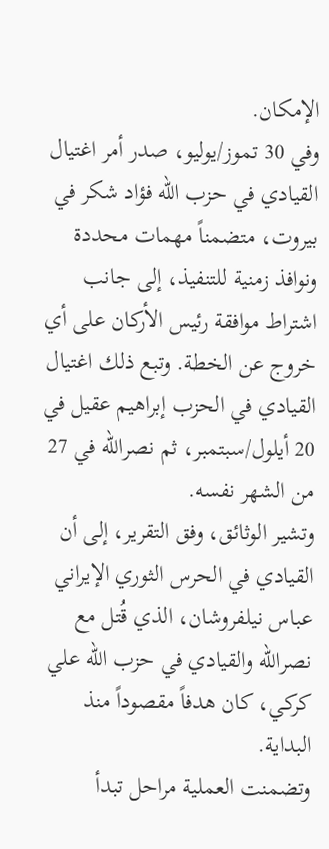الإمكان.
وفي 30 تموز/يوليو، صدر أمر اغتيال القيادي في حزب الله فؤاد شكر في بيروت، متضمناً مهمات محددة ونوافذ زمنية للتنفيذ، إلى جانب اشتراط موافقة رئيس الأركان على أي خروج عن الخطة. وتبع ذلك اغتيال القيادي في الحزب إبراهيم عقيل في 20 أيلول/سبتمبر، ثم نصرالله في 27 من الشهر نفسه.
وتشير الوثائق، وفق التقرير، إلى أن القيادي في الحرس الثوري الإيراني عباس نيلفروشان، الذي قُتل مع نصرالله والقيادي في حزب الله علي كركي، كان هدفاً مقصوداً منذ البداية.
وتضمنت العملية مراحل تبدأ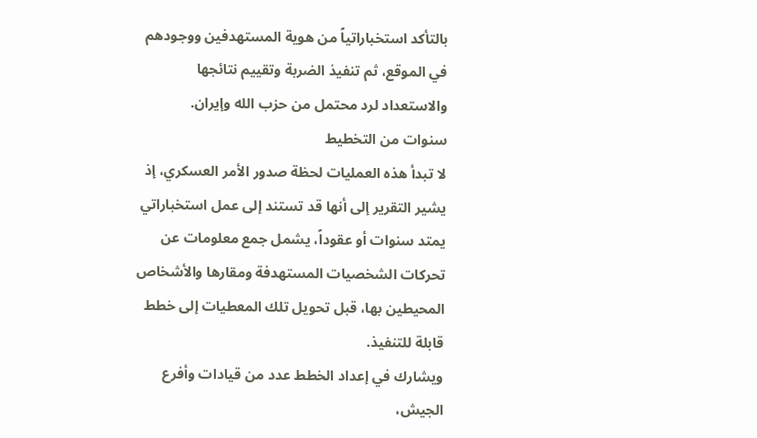بالتأكد استخباراتياً من هوية المستهدفين ووجودهم في الموقع، ثم تنفيذ الضربة وتقييم نتائجها والاستعداد لرد محتمل من حزب الله وإيران.
سنوات من التخطيط
لا تبدأ هذه العمليات لحظة صدور الأمر العسكري، إذ يشير التقرير إلى أنها قد تستند إلى عمل استخباراتي يمتد سنوات أو عقوداً، يشمل جمع معلومات عن تحركات الشخصيات المستهدفة ومقارها والأشخاص المحيطين بها، قبل تحويل تلك المعطيات إلى خطط قابلة للتنفيذ.
ويشارك في إعداد الخطط عدد من قيادات وأفرع الجيش،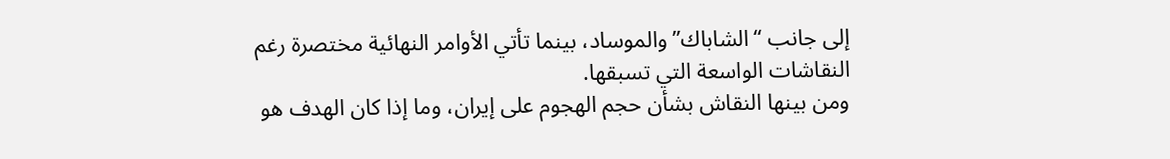إلى جانب “الشاباك” والموساد، بينما تأتي الأوامر النهائية مختصرة رغم النقاشات الواسعة التي تسبقها.
ومن بينها النقاش بشأن حجم الهجوم على إيران، وما إذا كان الهدف هو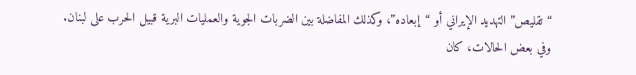“تقليص” التهديد الإيراني أو “إبعاده”، وكذلك المفاضلة بين الضربات الجوية والعمليات البرية قبيل الحرب على لبنان.
وفي بعض الحالات، كان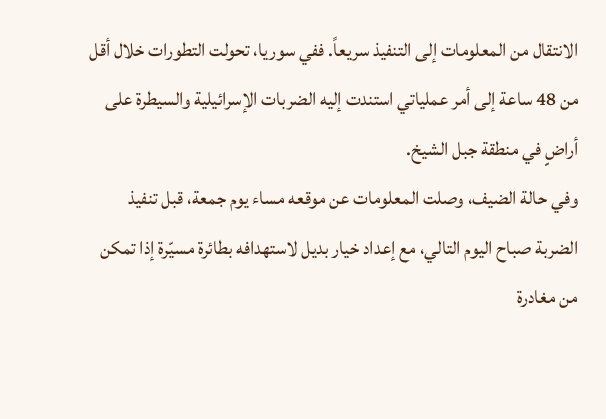الانتقال من المعلومات إلى التنفيذ سريعاً. ففي سوريا، تحولت التطورات خلال أقل من 48 ساعة إلى أمر عملياتي استندت إليه الضربات الإسرائيلية والسيطرة على أراضٍ في منطقة جبل الشيخ.
وفي حالة الضيف، وصلت المعلومات عن موقعه مساء يوم جمعة، قبل تنفيذ الضربة صباح اليوم التالي، مع إعداد خيار بديل لاستهدافه بطائرة مسيّرة إذا تمكن من مغادرة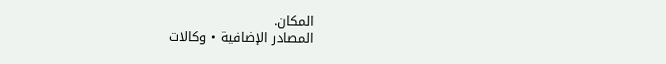المكان.
المصادر الإضافية • وكالات